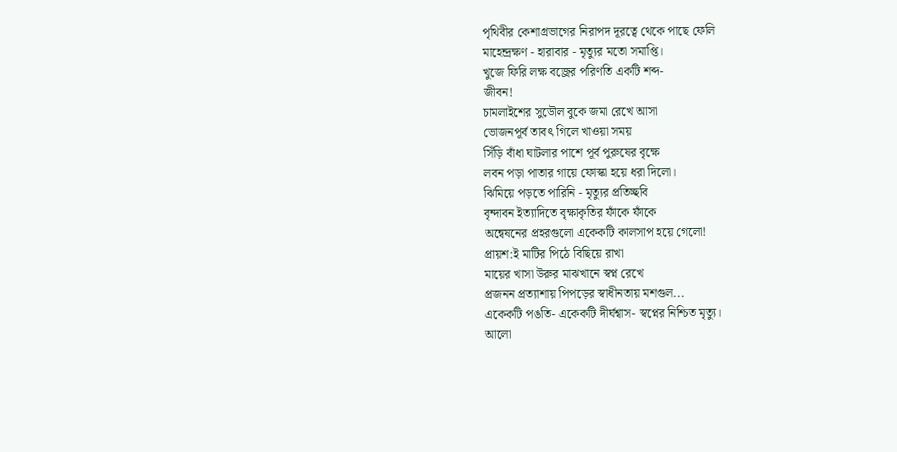পৃথিবীর কেশাগ্রভাগের নিরাপদ দূরত্বে থেকে পাছে ফেলি
মাহেন্দ্রক্ষণ - হারাবার - মৃত্যুর মতো সমাপ্তি।
খুজে ফিরি লক্ষ বজ্রের পরিণতি একটি শব্দ-
জীবন!
চামলাইশের সুডৌল বুকে জমা রেখে আসা
ভোজনপূর্ব তাবৎ গিলে খাওয়া সময়
সিঁড়ি বাঁধা ঘাটলার পাশে পূর্ব পুরুষের বৃক্ষে
লবন পড়া পাতার গায়ে ফোস্কা হয়ে ধরা দিলো।
ঝিমিয়ে পড়তে পারিনি - মৃত্যুর প্রতিচ্ছবি
বৃন্দাবন ইত্যাদিতে বৃক্ষাকৃতির ফাঁকে ফাঁকে
অন্বেষনের প্রহরগুলো একেকটি কালসাপ হয়ে গেলো!
প্রায়শ:ই মাটির পিঠে বিছিয়ে রাখা
মায়ের খাসা উরুর মাঝখানে স্বপ্ন রেখে
প্রজনন প্রত্যাশায় পিপড়ের স্বাধীনতায় মশগুল...
একেকটি পঙতি- একেকটি দীর্ঘশ্বাস- স্বপ্নের নিশ্চিত মৃত্যু।
আলো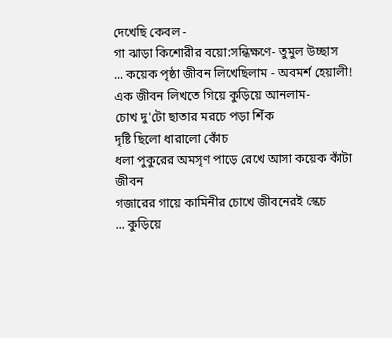দেখেছি কেবল -
গা ঝাড়া কিশোরীর বয়ো:সন্ধিক্ষণে- তুমুল উচ্ছাস
... কয়েক পৃষ্ঠা জীবন লিখেছিলাম - অবমর্শ হেয়ালী!
এক জীবন লিখতে গিয়ে কুড়িয়ে আনলাম-
চোখ দু'টো ছাতার মরচে পড়া শিঁক
দৃষ্টি ছিলো ধারালো কোঁচ
ধলা পুকুরের অমসৃণ পাড়ে রেখে আসা কয়েক কাঁটা জীবন
গজারের গায়ে কামিনীর চোখে জীবনেরই স্কেচ
... কুড়িয়ে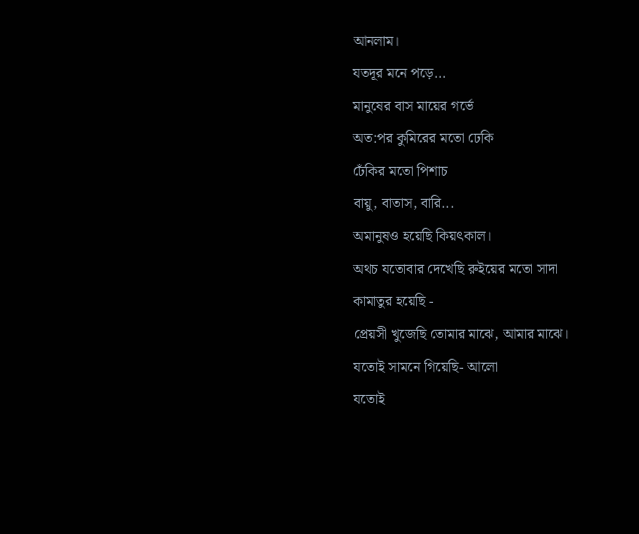আনলাম।
যতদূর মনে পড়ে...
মানুষের বাস মায়ের গর্ভে
অত:পর কুমিরের মতো ঢেকি
ঢেঁকির মতো পিশাচ
বায়ু, বাতাস, বারি...
অমানুষও হয়েছি কিয়ৎকাল।
অথচ যতোবার দেখেছি রুইয়ের মতো সাদা
কামাতুর হয়েছি -
প্রেয়সী খুজেছি তোমার মাঝে, আমার মাঝে।
যতোই সামনে গিয়েছি- আলো
যতোই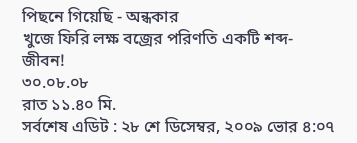পিছনে গিয়েছি - অন্ধকার
খুজে ফিরি লক্ষ বজ্রের পরিণতি একটি শব্দ-
জীবন!
৩০.০৮.০৮
রাত ১১.৪০ মি.
সর্বশেষ এডিট : ২৮ শে ডিসেম্বর, ২০০৯ ভোর ৪:০৭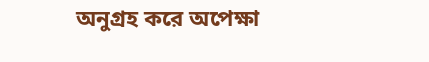অনুগ্রহ করে অপেক্ষা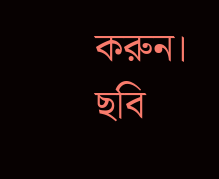করুন। ছবি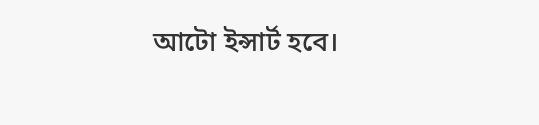আটো ইন্সার্ট হবে।